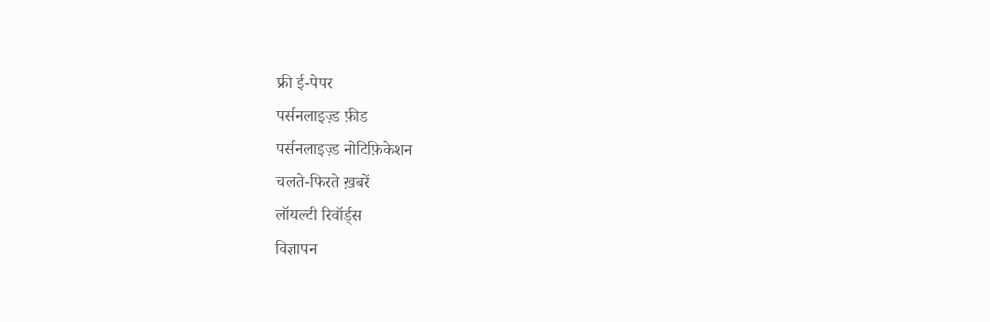फ्री ई-पेपर
पर्सनलाइज़्ड फ़ीड
पर्सनलाइज़्ड नोटिफ़िकेशन
चलते-फिरते ख़बरें
लॉयल्टी रिवॉर्ड्स
विज्ञापन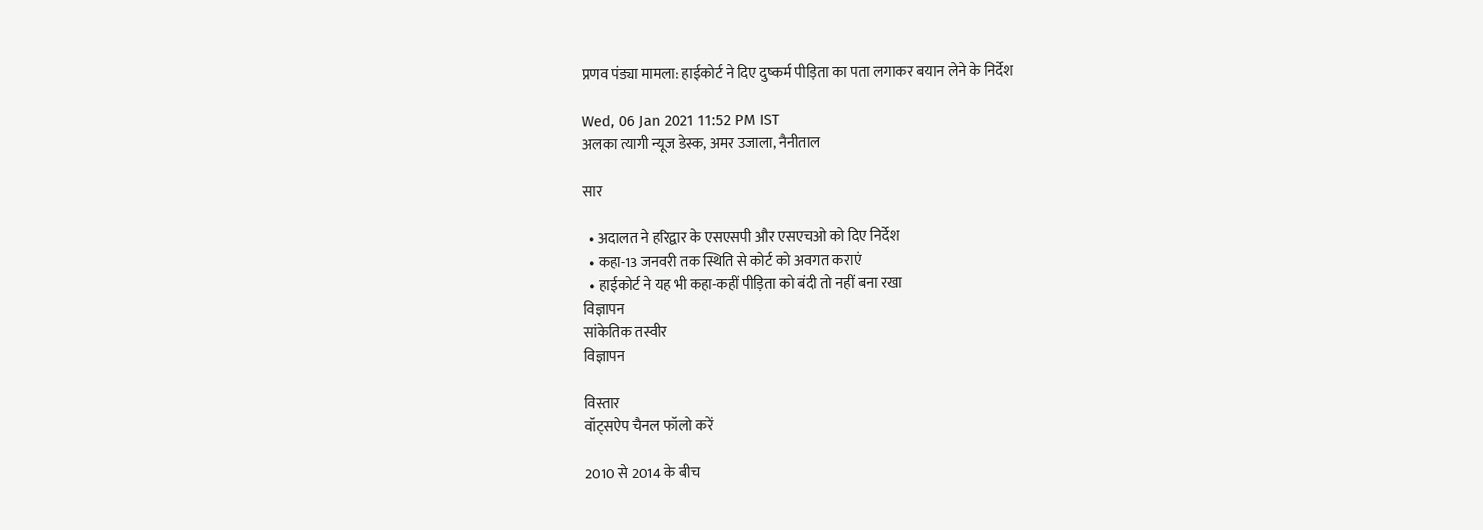प्रणव पंड्या मामला: हाईकोर्ट ने दिए दुष्कर्म पीड़िता का पता लगाकर बयान लेने के निर्देश

Wed, 06 Jan 2021 11:52 PM IST
अलका त्यागी न्यूज डेस्क, अमर उजाला, नैनीताल

सार

  • अदालत ने हरिद्वार के एसएसपी और एसएचओ को दिए निर्देश
  • कहा-13 जनवरी तक स्थिति से कोर्ट को अवगत कराएं
  • हाईकोर्ट ने यह भी कहा-कहीं पीड़िता को बंदी तो नहीं बना रखा
विज्ञापन
सांकेतिक तस्वीर
विज्ञापन

विस्तार
वॉट्सऐप चैनल फॉलो करें

2010 से 2014 के बीच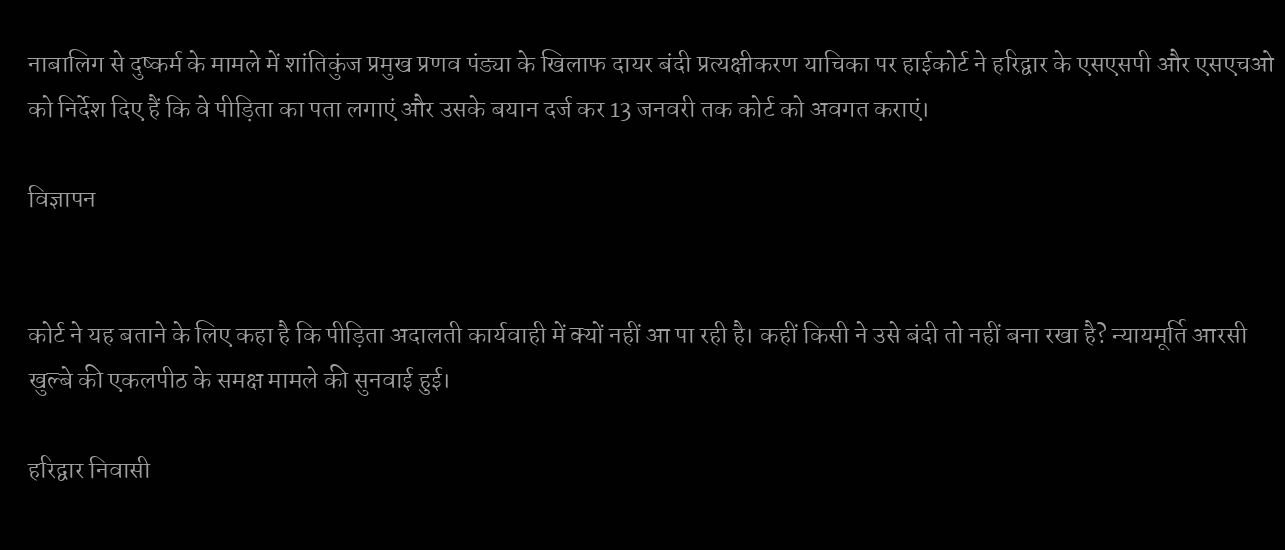नाबालिग से दुष्कर्म के मामले में शांतिकुंज प्रमुख प्रणव पंड्या के खिलाफ दायर बंदी प्रत्यक्षीकरण याचिका पर हाईकोर्ट ने हरिद्वार के एसएसपी और एसएचओ को निर्देश दिए हैं कि वे पीड़िता का पता लगाएं और उसके बयान दर्ज कर 13 जनवरी तक कोर्ट को अवगत कराएं।

विज्ञापन


कोर्ट ने यह बताने के लिए कहा है कि पीड़िता अदालती कार्यवाही में क्यों नहीं आ पा रही है। कहीं किसी ने उसे बंदी तो नहीं बना रखा है? न्यायमूर्ति आरसी खुल्बे की एकलपीठ के समक्ष मामले की सुनवाई हुई।

हरिद्वार निवासी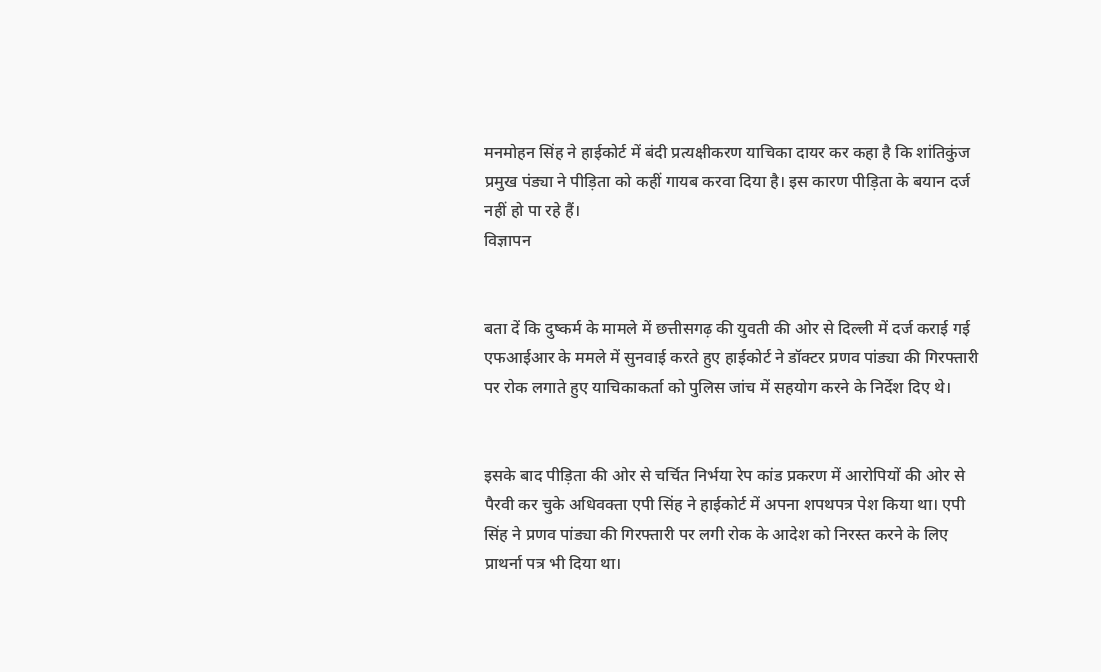मनमोहन सिंह ने हाईकोर्ट में बंदी प्रत्यक्षीकरण याचिका दायर कर कहा है कि शांतिकुंज प्रमुख पंड्या ने पीड़िता को कहीं गायब करवा दिया है। इस कारण पीड़िता के बयान दर्ज नहीं हो पा रहे हैं।
विज्ञापन


बता दें कि दुष्कर्म के मामले में छत्तीसगढ़ की युवती की ओर से दिल्ली में दर्ज कराई गई एफआईआर के ममले में सुनवाई करते हुए हाईकोर्ट ने डॉक्टर प्रणव पांड्या की गिरफ्तारी पर रोक लगाते हुए याचिकाकर्ता को पुलिस जांच में सहयोग करने के निर्देश दिए थे।


इसके बाद पीड़िता की ओर से चर्चित निर्भया रेप कांड प्रकरण में आरोपियों की ओर से पैरवी कर चुके अधिवक्ता एपी सिंह ने हाईकोर्ट में अपना शपथपत्र पेश किया था। एपी सिंह ने प्रणव पांड्या की गिरफ्तारी पर लगी रोक के आदेश को निरस्त करने के लिए प्राथर्ना पत्र भी दिया था।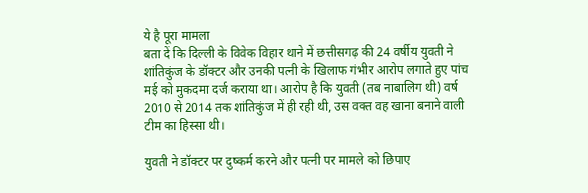ये है पूरा मामला
बता दें कि दिल्ली के विवेक विहार थाने में छत्तीसगढ़ की 24 वर्षीय युवती ने शांतिकुंज के डॉक्टर और उनकी पत्नी के खिलाफ गंभीर आरोप लगाते हुए पांच मई को मुकदमा दर्ज कराया था। आरोप है कि युवती (तब नाबालिग थी) वर्ष 2010 से 2014 तक शांतिकुंज में ही रही थी, उस वक्त वह खाना बनाने वाली टीम का हिस्सा थी।

युवती ने डॉक्टर पर दुष्कर्म करने और पत्नी पर मामले को छिपाए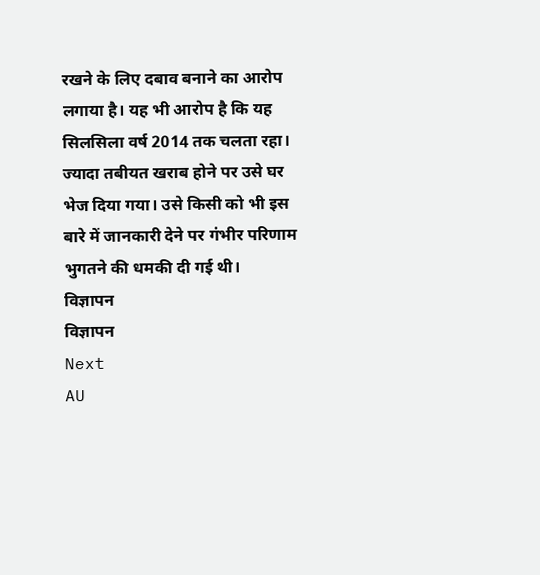रखने के लिए दबाव बनाने का आरोप लगाया है। यह भी आरोप है कि यह सिलसिला वर्ष 2014 तक चलता रहा। ज्यादा तबीयत खराब होने पर उसे घर भेज दिया गया। उसे किसी को भी इस बारे में जानकारी देने पर गंभीर परिणाम भुगतने की धमकी दी गई थी।
विज्ञापन
विज्ञापन
Next
AU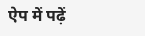ऐप में पढ़ें